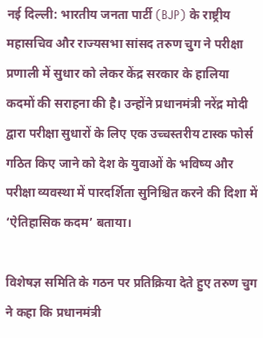नई दिल्ली: भारतीय जनता पार्टी (BJP) के राष्ट्रीय महासचिव और राज्यसभा सांसद तरुण चुग ने परीक्षा प्रणाली में सुधार को लेकर केंद्र सरकार के हालिया कदमों की सराहना की है। उन्होंने प्रधानमंत्री नरेंद्र मोदी द्वारा परीक्षा सुधारों के लिए एक उच्चस्तरीय टास्क फोर्स गठित किए जाने को देश के युवाओं के भविष्य और परीक्षा व्यवस्था में पारदर्शिता सुनिश्चित करने की दिशा में ‘ऐतिहासिक कदम’ बताया।

विशेषज्ञ समिति के गठन पर प्रतिक्रिया देते हुए तरुण चुग ने कहा कि प्रधानमंत्री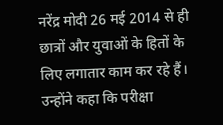नरेंद्र मोदी 26 मई 2014 से ही छात्रों और युवाओं के हितों के लिए लगातार काम कर रहे हैं। उन्होंने कहा कि परीक्षा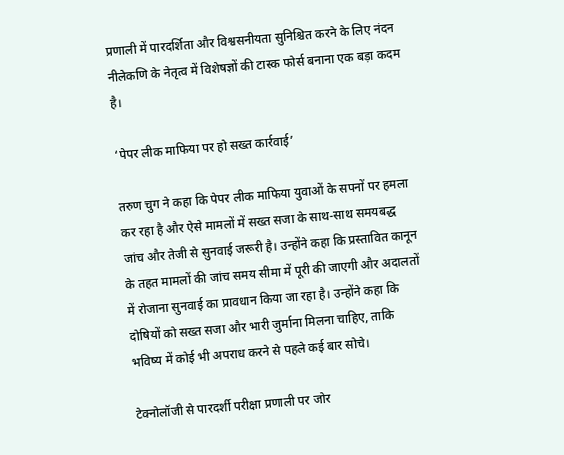प्रणाली में पारदर्शिता और विश्वसनीयता सुनिश्चित करने के लिए नंदन नीलेकणि के नेतृत्व में विशेषज्ञों की टास्क फोर्स बनाना एक बड़ा कदम है।

‘पेपर लीक माफिया पर हो सख्त कार्रवाई’

तरुण चुग ने कहा कि पेपर लीक माफिया युवाओं के सपनों पर हमला कर रहा है और ऐसे मामलों में सख्त सजा के साथ-साथ समयबद्ध जांच और तेजी से सुनवाई जरूरी है। उन्होंने कहा कि प्रस्तावित कानून के तहत मामलों की जांच समय सीमा में पूरी की जाएगी और अदालतों में रोजाना सुनवाई का प्रावधान किया जा रहा है। उन्होंने कहा कि दोषियों को सख्त सजा और भारी जुर्माना मिलना चाहिए, ताकि भविष्य में कोई भी अपराध करने से पहले कई बार सोचे।

टेक्नोलॉजी से पारदर्शी परीक्षा प्रणाली पर जोर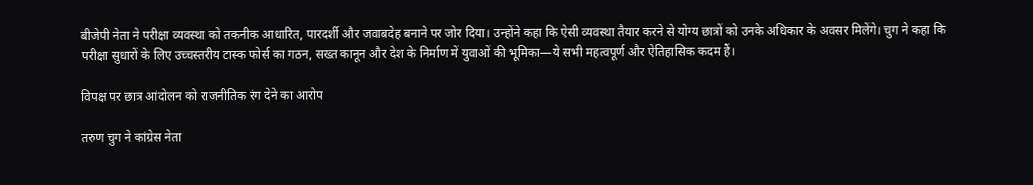बीजेपी नेता ने परीक्षा व्यवस्था को तकनीक आधारित, पारदर्शी और जवाबदेह बनाने पर जोर दिया। उन्होंने कहा कि ऐसी व्यवस्था तैयार करने से योग्य छात्रों को उनके अधिकार के अवसर मिलेंगे। चुग ने कहा कि परीक्षा सुधारों के लिए उच्चस्तरीय टास्क फोर्स का गठन, सख्त कानून और देश के निर्माण में युवाओं की भूमिका—ये सभी महत्वपूर्ण और ऐतिहासिक कदम हैं।

विपक्ष पर छात्र आंदोलन को राजनीतिक रंग देने का आरोप

तरुण चुग ने कांग्रेस नेता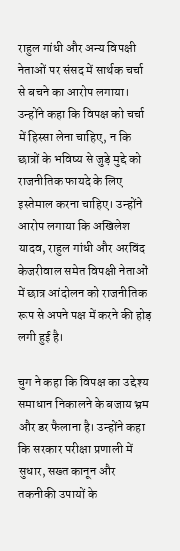राहुल गांधी और अन्य विपक्षी नेताओं पर संसद में सार्थक चर्चा से बचने का आरोप लगाया। उन्होंने कहा कि विपक्ष को चर्चा में हिस्सा लेना चाहिए, न कि छात्रों के भविष्य से जुड़े मुद्दे को राजनीतिक फायदे के लिए इस्तेमाल करना चाहिए। उन्होंने आरोप लगाया कि अखिलेश यादव, राहुल गांधी और अरविंद केजरीवाल समेत विपक्षी नेताओं में छात्र आंदोलन को राजनीतिक रूप से अपने पक्ष में करने की होड़ लगी हुई है।

चुग ने कहा कि विपक्ष का उद्देश्य समाधान निकालने के बजाय भ्रम और डर फैलाना है। उन्होंने कहा कि सरकार परीक्षा प्रणाली में सुधार, सख्त कानून और तकनीकी उपायों के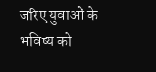जरिए युवाओं के भविष्य को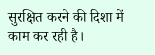सुरक्षित करने की दिशा में काम कर रही है।